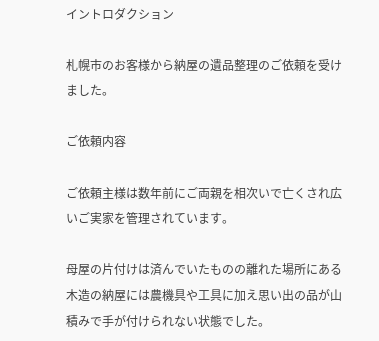イントロダクション

札幌市のお客様から納屋の遺品整理のご依頼を受けました。

ご依頼内容

ご依頼主様は数年前にご両親を相次いで亡くされ広いご実家を管理されています。

母屋の片付けは済んでいたものの離れた場所にある木造の納屋には農機具や工具に加え思い出の品が山積みで手が付けられない状態でした。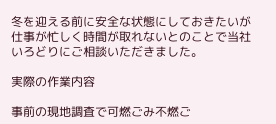冬を迎える前に安全な状態にしておきたいが仕事が忙しく時間が取れないとのことで当社いろどりにご相談いただきました。

実際の作業内容

事前の現地調査で可燃ごみ不燃ご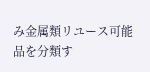み金属類リユース可能品を分類す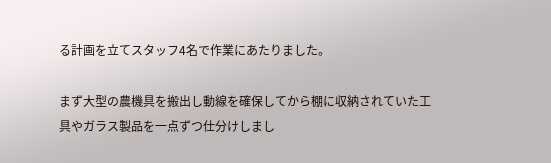る計画を立てスタッフ4名で作業にあたりました。

まず大型の農機具を搬出し動線を確保してから棚に収納されていた工具やガラス製品を一点ずつ仕分けしまし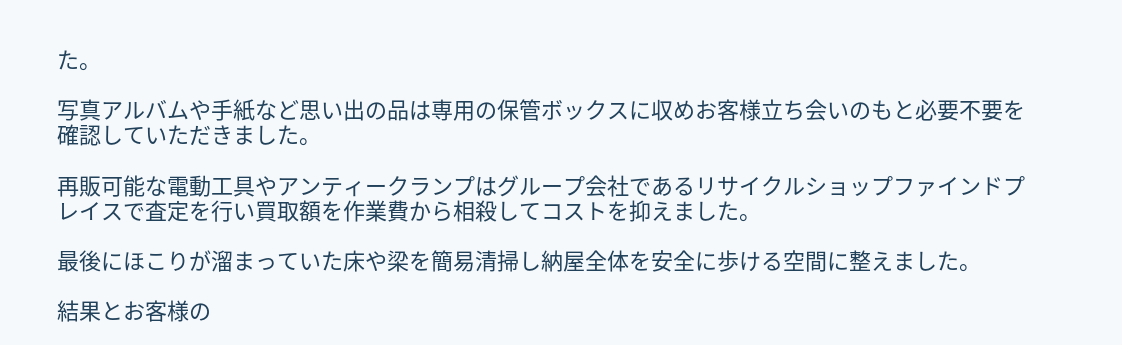た。

写真アルバムや手紙など思い出の品は専用の保管ボックスに収めお客様立ち会いのもと必要不要を確認していただきました。

再販可能な電動工具やアンティークランプはグループ会社であるリサイクルショップファインドプレイスで査定を行い買取額を作業費から相殺してコストを抑えました。

最後にほこりが溜まっていた床や梁を簡易清掃し納屋全体を安全に歩ける空間に整えました。

結果とお客様の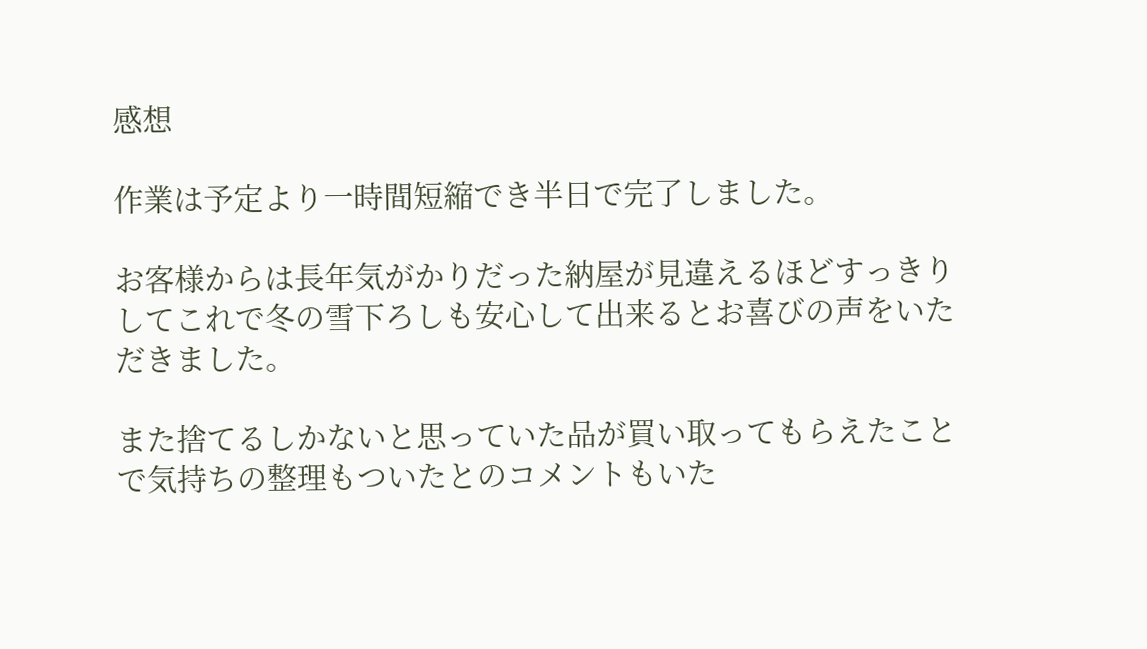感想

作業は予定より一時間短縮でき半日で完了しました。

お客様からは長年気がかりだった納屋が見違えるほどすっきりしてこれで冬の雪下ろしも安心して出来るとお喜びの声をいただきました。

また捨てるしかないと思っていた品が買い取ってもらえたことで気持ちの整理もついたとのコメントもいた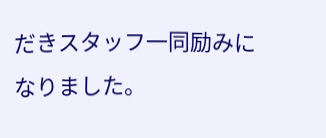だきスタッフ一同励みになりました。